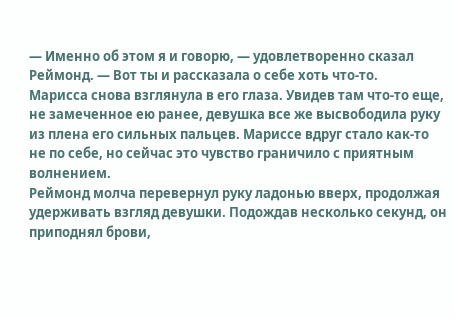— Именно об этом я и говорю, — удовлетворенно сказал Реймонд. — Вот ты и рассказала о себе хоть что-то.
Марисса снова взглянула в его глаза. Увидев там что-то еще, не замеченное ею ранее, девушка все же высвободила руку из плена его сильных пальцев. Мариссе вдруг стало как-то не по себе, но сейчас это чувство граничило с приятным волнением.
Реймонд молча перевернул руку ладонью вверх, продолжая удерживать взгляд девушки. Подождав несколько секунд, он приподнял брови,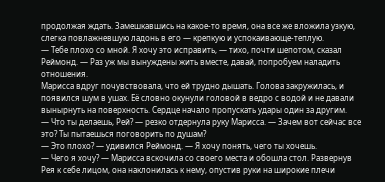продолжая ждать. Замешкавшись на какое-то время, она все же вложила узкую, слегка повлажневшую ладонь в его — крепкую и успокаивающе-теплую.
— Тебе плохо со мной. Я хочу это исправить, — тихо, почти шепотом, сказал Реймонд. — Раз уж мы вынуждены жить вместе, давай, попробуем наладить отношения.
Марисса вдруг почувствовала, что ей трудно дышать. Голова закружилась, и появился шум в ушах. Её словно окунули головой в ведро с водой и не давали вынырнуть на поверхность. Сердце начало пропускать удары один за другим.
— Что ты делаешь, Рей? — резко отдернула руку Марисса. — Зачем вот сейчас все это? Ты пытаешься поговорить по душам?
— Это плохо? — удивился Реймонд. — Я хочу понять, чего ты хочешь.
— Чего я хочу? — Марисса вскочила со своего места и обошла стол. Развернув Рея к себе лицом, она наклонилась к нему, опустив руки на широкие плечи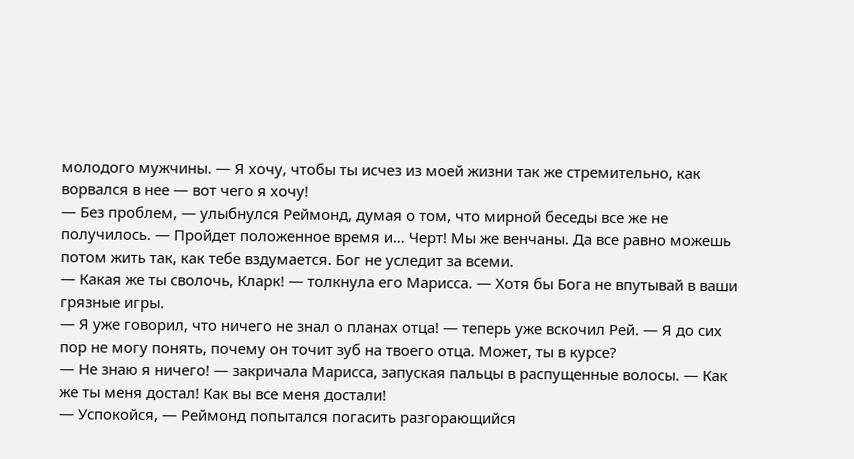молодого мужчины. — Я хочу, чтобы ты исчез из моей жизни так же стремительно, как ворвался в нее — вот чего я хочу!
— Без проблем, — улыбнулся Реймонд, думая о том, что мирной беседы все же не получилось. — Пройдет положенное время и… Черт! Мы же венчаны. Да все равно можешь потом жить так, как тебе вздумается. Бог не уследит за всеми.
— Какая же ты сволочь, Кларк! — толкнула его Марисса. — Хотя бы Бога не впутывай в ваши грязные игры.
— Я уже говорил, что ничего не знал о планах отца! — теперь уже вскочил Рей. — Я до сих пор не могу понять, почему он точит зуб на твоего отца. Может, ты в курсе?
— Не знаю я ничего! — закричала Марисса, запуская пальцы в распущенные волосы. — Как же ты меня достал! Как вы все меня достали!
— Успокойся, — Реймонд попытался погасить разгорающийся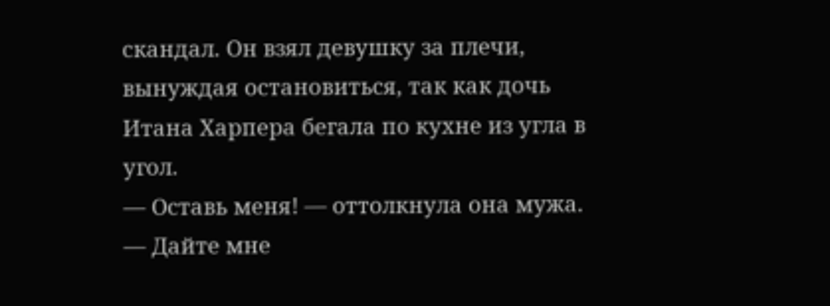скандал. Он взял девушку за плечи, вынуждая остановиться, так как дочь Итана Харпера бегала по кухне из угла в угол.
— Оставь меня! — оттолкнула она мужа. — Дайте мне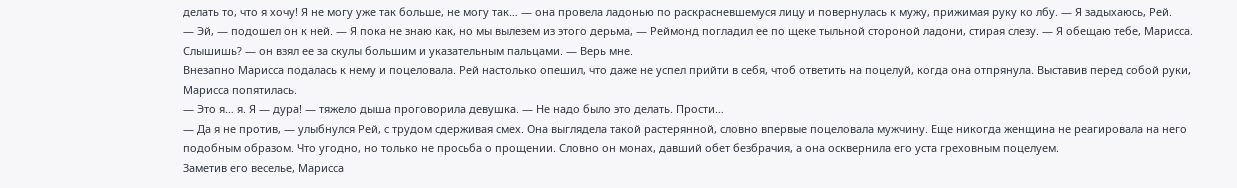делать то, что я хочу! Я не могу уже так больше, не могу так… — она провела ладонью по раскрасневшемуся лицу и повернулась к мужу, прижимая руку ко лбу. — Я задыхаюсь, Рей.
— Эй, — подошел он к ней. — Я пока не знаю как, но мы вылезем из этого дерьма, — Реймонд погладил ее по щеке тыльной стороной ладони, стирая слезу. — Я обещаю тебе, Марисса. Слышишь? — он взял ее за скулы большим и указательным пальцами. — Верь мне.
Внезапно Марисса подалась к нему и поцеловала. Рей настолько опешил, что даже не успел прийти в себя, чтоб ответить на поцелуй, когда она отпрянула. Выставив перед собой руки, Марисса попятилась.
— Это я… я. Я — дура! — тяжело дыша проговорила девушка. — Не надо было это делать. Прости…
— Да я не против, — улыбнулся Рей, с трудом сдерживая смех. Она выглядела такой растерянной, словно впервые поцеловала мужчину. Еще никогда женщина не реагировала на него подобным образом. Что угодно, но только не просьба о прощении. Словно он монах, давший обет безбрачия, а она осквернила его уста греховным поцелуем.
Заметив его веселье, Марисса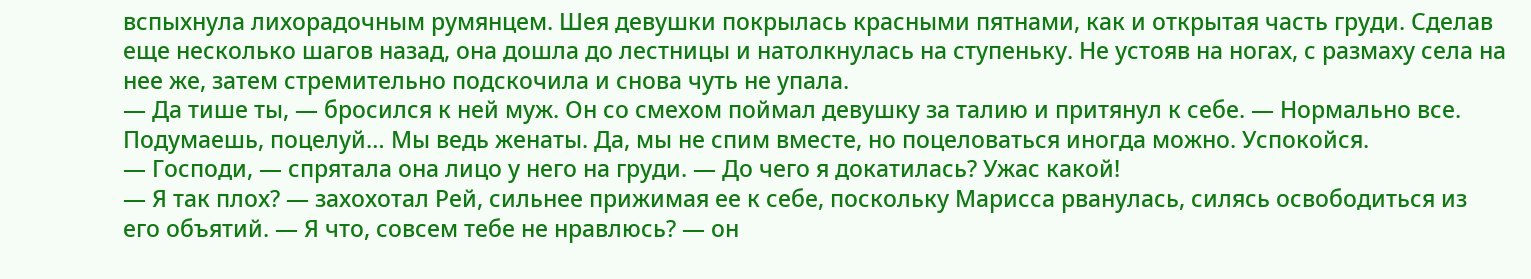вспыхнула лихорадочным румянцем. Шея девушки покрылась красными пятнами, как и открытая часть груди. Сделав еще несколько шагов назад, она дошла до лестницы и натолкнулась на ступеньку. Не устояв на ногах, с размаху села на нее же, затем стремительно подскочила и снова чуть не упала.
— Да тише ты, — бросился к ней муж. Он со смехом поймал девушку за талию и притянул к себе. — Нормально все. Подумаешь, поцелуй… Мы ведь женаты. Да, мы не спим вместе, но поцеловаться иногда можно. Успокойся.
— Господи, — спрятала она лицо у него на груди. — До чего я докатилась? Ужас какой!
— Я так плох? — захохотал Рей, сильнее прижимая ее к себе, поскольку Марисса рванулась, силясь освободиться из его объятий. — Я что, совсем тебе не нравлюсь? — он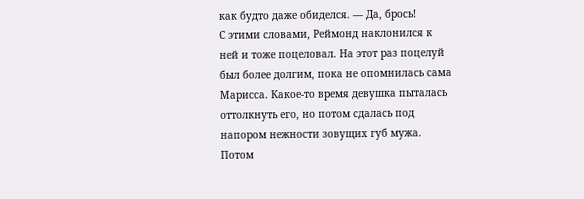как будто даже обиделся. — Да, брось!
С этими словами, Реймонд наклонился к ней и тоже поцеловал. На этот раз поцелуй был более долгим, пока не опомнилась сама Марисса. Какое-то время девушка пыталась оттолкнуть его, но потом сдалась под напором нежности зовущих губ мужа. Потом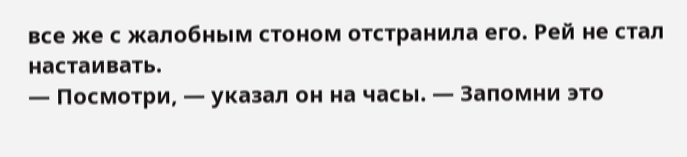все же с жалобным стоном отстранила его. Рей не стал настаивать.
— Посмотри, — указал он на часы. — Запомни это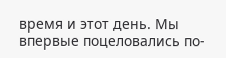время и этот день. Мы впервые поцеловались по-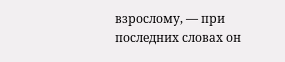взрослому, — при последних словах он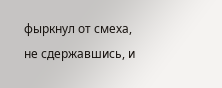фыркнул от смеха, не сдержавшись, и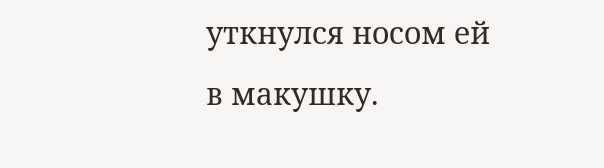уткнулся носом ей в макушку.